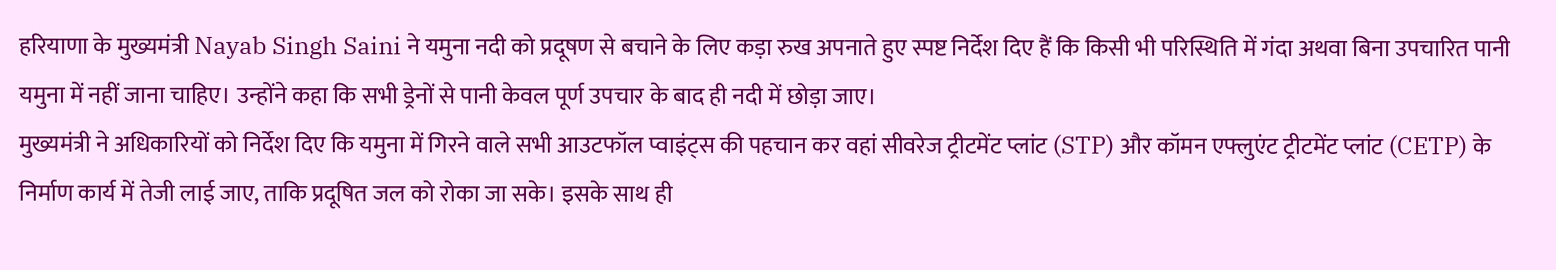हरियाणा के मुख्यमंत्री Nayab Singh Saini ने यमुना नदी को प्रदूषण से बचाने के लिए कड़ा रुख अपनाते हुए स्पष्ट निर्देश दिए हैं कि किसी भी परिस्थिति में गंदा अथवा बिना उपचारित पानी यमुना में नहीं जाना चाहिए। उन्होंने कहा कि सभी ड्रेनों से पानी केवल पूर्ण उपचार के बाद ही नदी में छोड़ा जाए।
मुख्यमंत्री ने अधिकारियों को निर्देश दिए कि यमुना में गिरने वाले सभी आउटफॉल प्वाइंट्स की पहचान कर वहां सीवरेज ट्रीटमेंट प्लांट (STP) और कॉमन एफ्लुएंट ट्रीटमेंट प्लांट (CETP) के निर्माण कार्य में तेजी लाई जाए, ताकि प्रदूषित जल को रोका जा सके। इसके साथ ही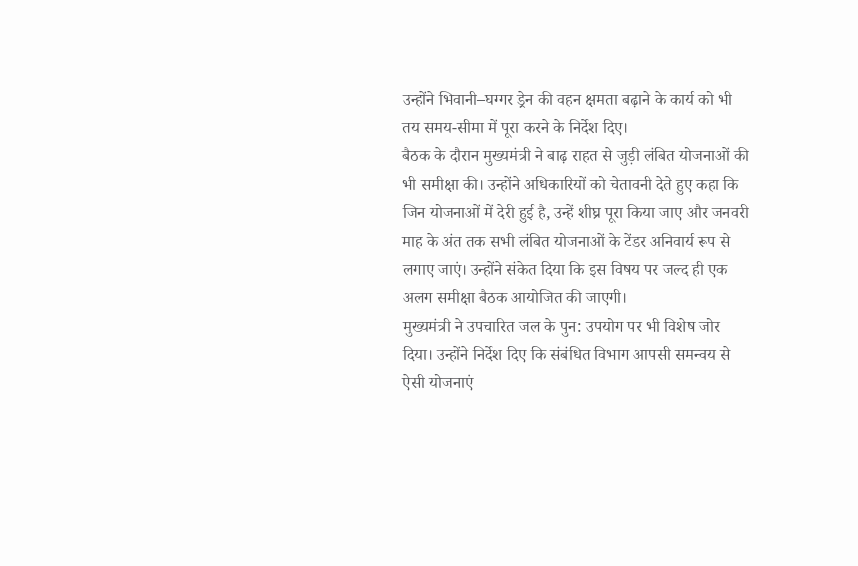उन्होंने भिवानी–घग्गर ड्रेन की वहन क्षमता बढ़ाने के कार्य को भी तय समय-सीमा में पूरा करने के निर्देश दिए।
बैठक के दौरान मुख्यमंत्री ने बाढ़ राहत से जुड़ी लंबित योजनाओं की भी समीक्षा की। उन्होंने अधिकारियों को चेतावनी देते हुए कहा कि जिन योजनाओं में देरी हुई है, उन्हें शीघ्र पूरा किया जाए और जनवरी माह के अंत तक सभी लंबित योजनाओं के टेंडर अनिवार्य रूप से लगाए जाएं। उन्होंने संकेत दिया कि इस विषय पर जल्द ही एक अलग समीक्षा बैठक आयोजित की जाएगी।
मुख्यमंत्री ने उपचारित जल के पुन: उपयोग पर भी विशेष जोर दिया। उन्होंने निर्देश दिए कि संबंधित विभाग आपसी समन्वय से ऐसी योजनाएं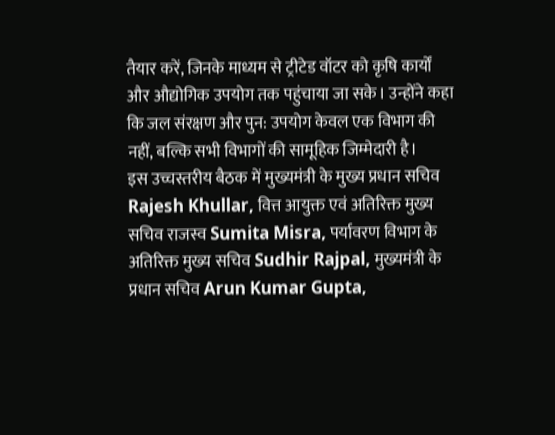तैयार करें, जिनके माध्यम से ट्रीटेड वॉटर को कृषि कार्यों और औद्योगिक उपयोग तक पहुंचाया जा सके। उन्होंने कहा कि जल संरक्षण और पुन: उपयोग केवल एक विभाग की नहीं, बल्कि सभी विभागों की सामूहिक जिम्मेदारी है।
इस उच्चस्तरीय बैठक में मुख्यमंत्री के मुख्य प्रधान सचिव Rajesh Khullar, वित्त आयुक्त एवं अतिरिक्त मुख्य सचिव राजस्व Sumita Misra, पर्यावरण विभाग के अतिरिक्त मुख्य सचिव Sudhir Rajpal, मुख्यमंत्री के प्रधान सचिव Arun Kumar Gupta,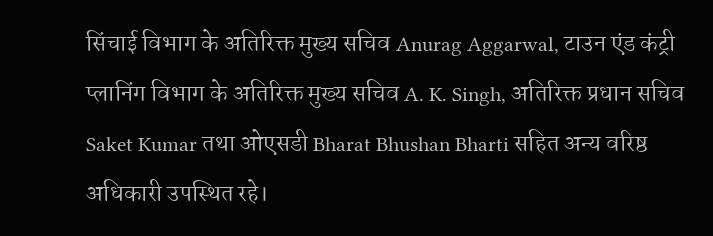सिंचाई विभाग के अतिरिक्त मुख्य सचिव Anurag Aggarwal, टाउन एंड कंट्री प्लानिंग विभाग के अतिरिक्त मुख्य सचिव A. K. Singh, अतिरिक्त प्रधान सचिव Saket Kumar तथा ओएसडी Bharat Bhushan Bharti सहित अन्य वरिष्ठ अधिकारी उपस्थित रहे।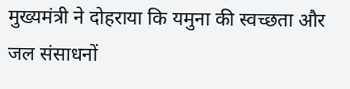मुख्यमंत्री ने दोहराया कि यमुना की स्वच्छता और जल संसाधनों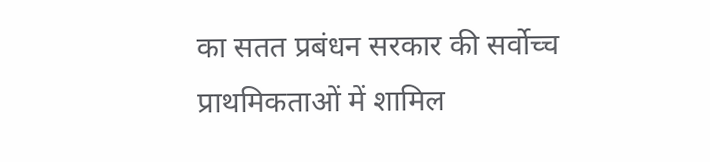का सतत प्रबंधन सरकार की सर्वोच्च प्राथमिकताओं में शामिल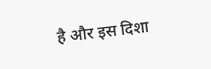है और इस दिशा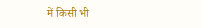में किसी भी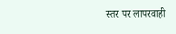स्तर पर लापरवाही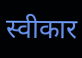स्वीकार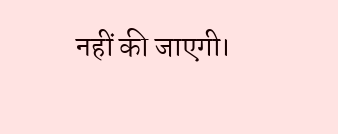नहीं की जाएगी।